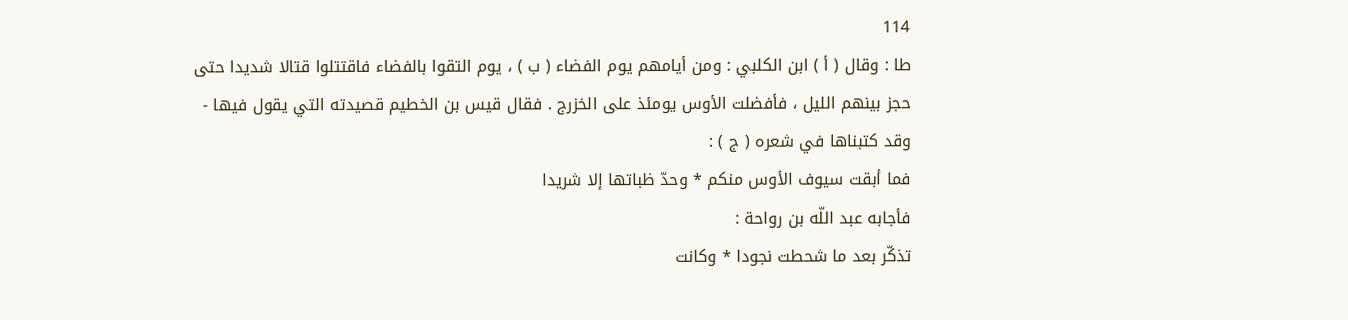114
طا : وقال ( أ ) ابن الكلبي : ومن أيامهم يوم الفضاء ( ب ) ، يوم التقوا بالفضاء فاقتتلوا قتالا شديدا حتى حجز بينهم الليل ، فأفضلت الأوس يومئذ على الخزرج . فقال قيس بن الخطيم قصيدته التي يقول فيها - وقد كتبناها في شعره ( ج ) :
فما أبقت سيوف الأوس منكم * وحدّ ظباتها إلا شريدا
فأجابه عبد اللّه بن رواحة :
تذكّر بعد ما شحطت نجودا * وكانت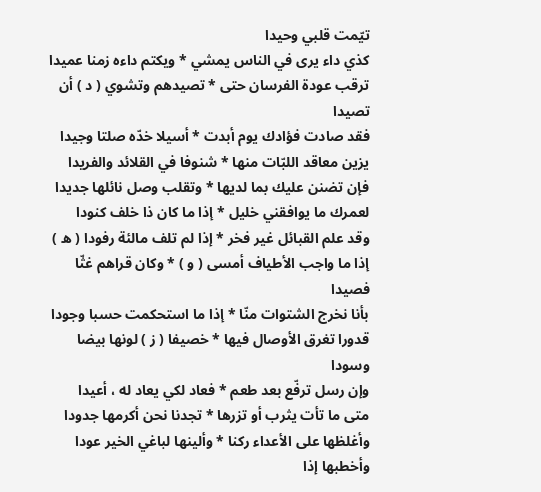تيّمت قلبي وحيدا
كذي داء يرى في الناس يمشي * ويكتم داءه زمنا عميدا
ترقب عودة الفرسان حتى * تصيدهم وتشوي ( د ) أن تصيدا
فقد صادت فؤادك يوم أبدت * أسيلا خدّه صلتا وجيدا
يزين معاقد اللبّات منها * شنوفا في القلائد والفريدا
فإن تضنن عليك بما لديها * وتقلب وصل نائلها جديدا
لعمرك ما يوافقني خليل * إذا ما كان ذا خلف كنودا
وقد علم القبائل غير فخر * إذا لم تلف مالئة رفودا ( ه )
إذا ما واجب الأطياف أمسى ( و ) * وكان قراهم غثّا فصيدا
بأنا نخرج الشتوات منّا * إذا ما استحكمت حسبا وجودا
قدورا تغرق الأوصال فيها * خصيفا ( ز ) لونها بيضا وسودا
وإن رسل ترفّع بعد طعم * فعاد لكي يعاد له ، أعيدا
متى ما تأت يثرب أو تزرها * تجدنا نحن أكرمها جدودا
وأغلظها على الأعداء ركنا * وألينها لباغي الخير عودا
وأخطبها إذا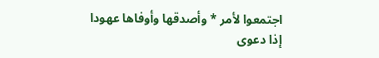اجتمعوا لأمر * وأصدقها وأوفاها عهودا
إذا دعوى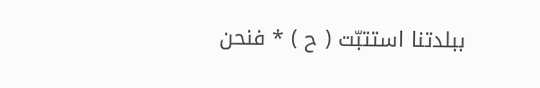ببلدتنا استتبّت ( ح ) * فنحن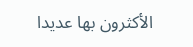الأكثرون بها عديدا